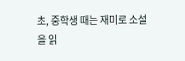초, 중학생 때는 재미로 소설을 읽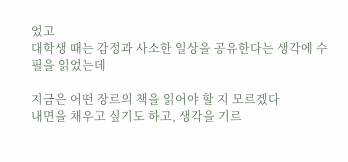었고
대학생 때는 감정과 사소한 일상을 공유한다는 생각에 수필을 읽었는데

지금은 어떤 장르의 책을 읽어야 할 지 모르겠다
내면을 채우고 싶기도 하고, 생각을 기르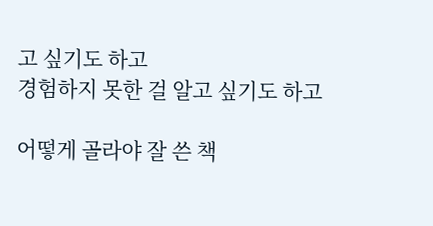고 싶기도 하고
경험하지 못한 걸 알고 싶기도 하고

어떻게 골라야 잘 쓴 책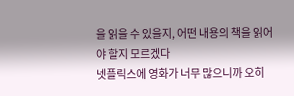을 읽을 수 있을지, 어떤 내용의 책을 읽어야 할지 모르겠다
넷플릭스에 영화가 너무 많으니까 오히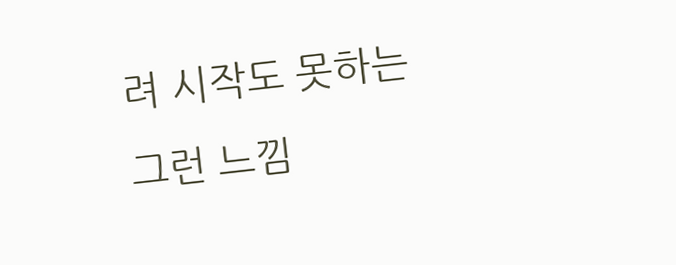려 시작도 못하는 그런 느낌